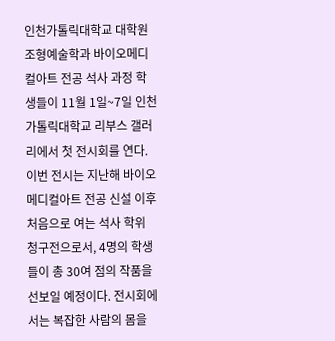인천가톨릭대학교 대학원 조형예술학과 바이오메디컬아트 전공 석사 과정 학생들이 11월 1일~7일 인천가톨릭대학교 리부스 갤러리에서 첫 전시회를 연다.
이번 전시는 지난해 바이오메디컬아트 전공 신설 이후 처음으로 여는 석사 학위 청구전으로서, 4명의 학생들이 총 30여 점의 작품을 선보일 예정이다. 전시회에서는 복잡한 사람의 몸을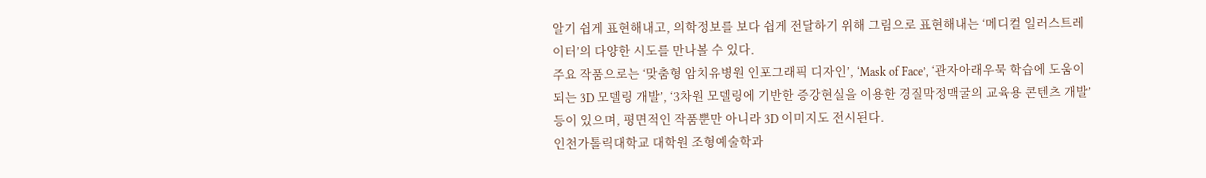알기 쉽게 표현해내고, 의학정보를 보다 쉽게 전달하기 위해 그림으로 표현해내는 ‘메디컬 일러스트레이터’의 다양한 시도를 만나볼 수 있다.
주요 작품으로는 ‘맞춤형 암치유병원 인포그래픽 디자인’, ‘Mask of Face’, ‘관자아래우묵 학습에 도움이 되는 3D 모델링 개발’, ‘3차원 모델링에 기반한 증강현실을 이용한 경질막정맥굴의 교육용 콘텐츠 개발’ 등이 있으며, 평면적인 작품뿐만 아니라 3D 이미지도 전시된다.
인천가톨릭대학교 대학원 조형예술학과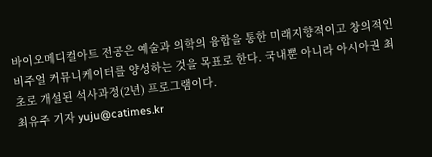바이오메디컬아트 전공은 예술과 의학의 융합을 통한 미래지향적이고 창의적인 비주얼 커뮤니케이터를 양성하는 것을 목표로 한다. 국내뿐 아니라 아시아권 최초로 개설된 석사과정(2년) 프로그램이다.
최유주 기자 yuju@catimes.kr